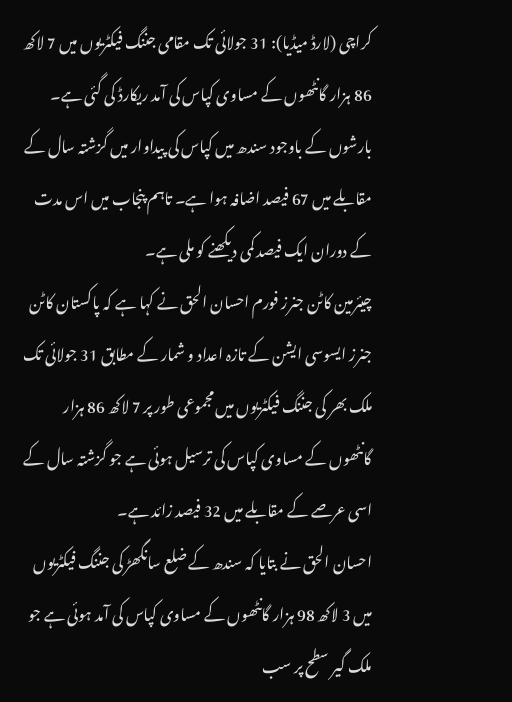کراچی (لارڈ میڈیا): 31 جولائی تک مقامی جننگ فیکٹریوں میں 7 لاکھ 86 ہزار گانٹھوں کے مساوی کپاس کی آمد ریکارڈ کی گئی ہے۔ بارشوں کے باوجود سندھ میں کپاس کی پیداوار میں گزشتہ سال کے مقابلے میں 67 فیصد اضافہ ہوا ہے۔ تاہم پنجاب میں اس مدت کے دوران ایک فیصد کمی دیکھنے کو ملی ہے۔
چیئرمین کاٹن جنرز فورم احسان الحق نے کہا ہے کہ پاکستان کاٹن جنرز ایسوسی ایشن کے تازہ اعداد و شمار کے مطابق 31 جولائی تک ملک بھر کی جننگ فیکٹریوں میں مجموعی طور پر 7 لاکھ 86 ہزار گانٹھوں کے مساوی کپاس کی ترسیل ہوئی ہے جو گزشتہ سال کے اسی عرصے کے مقابلے میں 32 فیصد زائد ہے۔
احسان الحق نے بتایا کہ سندھ کے ضلع سانگھڑ کی جننگ فیکٹریوں میں 3 لاکھ 98 ہزار گانٹھوں کے مساوی کپاس کی آمد ہوئی ہے جو ملک گیر سطح پر سب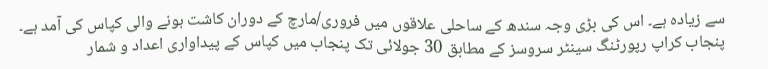سے زیادہ ہے۔ اس کی بڑی وجہ سندھ کے ساحلی علاقوں میں فروری/مارچ کے دوران کاشت ہونے والی کپاس کی آمد ہے۔
پنجاب کراپ رپورٹنگ سینٹر سروسز کے مطابق 30 جولائی تک پنجاب میں کپاس کے پیداواری اعداد و شمار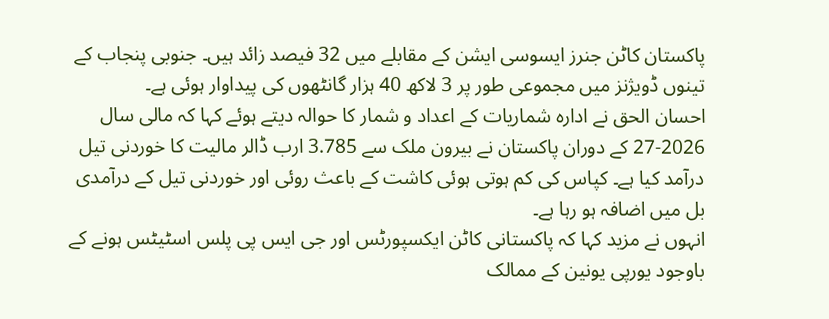پاکستان کاٹن جنرز ایسوسی ایشن کے مقابلے میں 32 فیصد زائد ہیں۔ جنوبی پنجاب کے تینوں ڈویژنز میں مجموعی طور پر 3 لاکھ 40 ہزار گانٹھوں کی پیداوار ہوئی ہے۔
احسان الحق نے ادارہ شماریات کے اعداد و شمار کا حوالہ دیتے ہوئے کہا کہ مالی سال 2026-27 کے دوران پاکستان نے بیرون ملک سے 3.785 ارب ڈالر مالیت کا خوردنی تیل درآمد کیا ہے۔ کپاس کی کم ہوتی ہوئی کاشت کے باعث روئی اور خوردنی تیل کے درآمدی بل میں اضافہ ہو رہا ہے۔
انہوں نے مزید کہا کہ پاکستانی کاٹن ایکسپورٹس اور جی ایس پی پلس اسٹیٹس ہونے کے باوجود یورپی یونین کے ممالک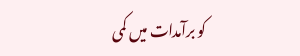کو برآمدات میں کمی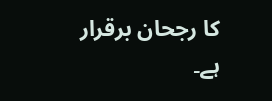کا رجحان برقرار ہے۔